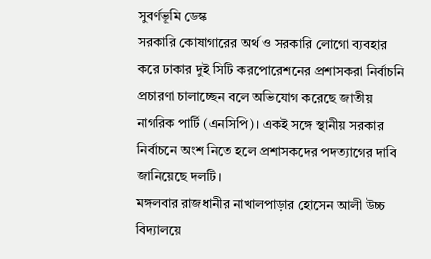সুবর্ণভূমি ডেস্ক
সরকারি কোষাগারের অর্থ ও সরকারি লোগো ব্যবহার করে ঢাকার দুই সিটি করপোরেশনের প্রশাসকরা নির্বাচনি প্রচারণা চালাচ্ছেন বলে অভিযোগ করেছে জাতীয় নাগরিক পার্টি (এনসিপি)। একই সঙ্গে স্থানীয় সরকার নির্বাচনে অংশ নিতে হলে প্রশাসকদের পদত্যাগের দাবি জানিয়েছে দলটি।
মঙ্গলবার রাজধানীর নাখালপাড়ার হোসেন আলী উচ্চ বিদ্যালয়ে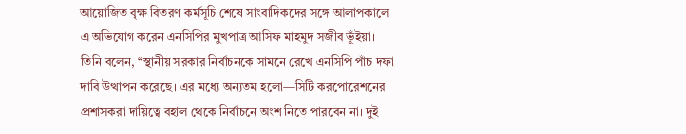আয়োজিত বৃক্ষ বিতরণ কর্মসূচি শেষে সাংবাদিকদের সঙ্গে আলাপকালে এ অভিযোগ করেন এনসিপির মুখপাত্র আসিফ মাহমুদ সজীব ভূঁইয়া।
তিনি বলেন, ‘‘স্থানীয় সরকার নির্বাচনকে সামনে রেখে এনসিপি পাঁচ দফা দাবি উত্থাপন করেছে। এর মধ্যে অন্যতম হলো—সিটি করপোরেশনের প্রশাসকরা দায়িত্বে বহাল থেকে নির্বাচনে অংশ নিতে পারবেন না। দুই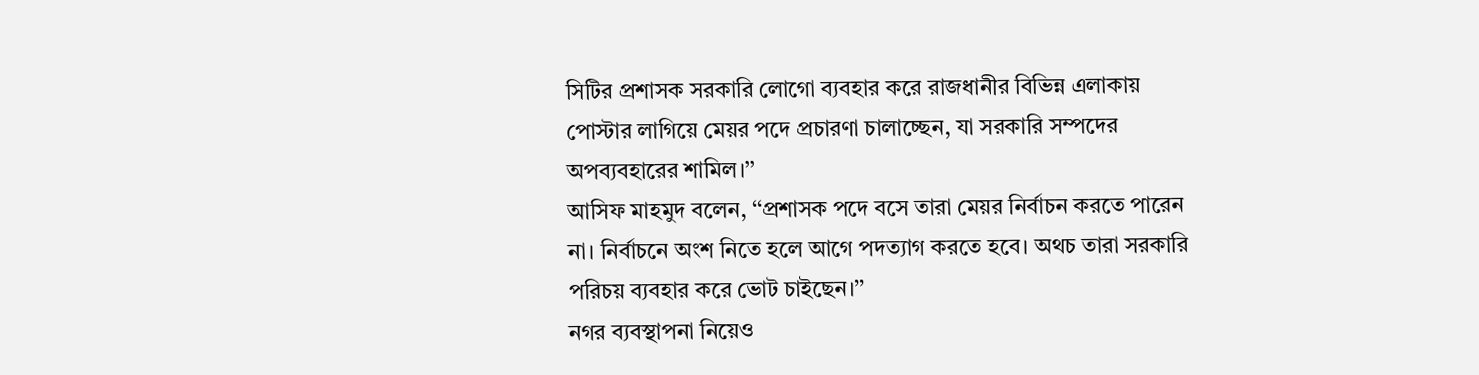সিটির প্রশাসক সরকারি লোগো ব্যবহার করে রাজধানীর বিভিন্ন এলাকায় পোস্টার লাগিয়ে মেয়র পদে প্রচারণা চালাচ্ছেন, যা সরকারি সম্পদের অপব্যবহারের শামিল।’’
আসিফ মাহমুদ বলেন, ‘‘প্রশাসক পদে বসে তারা মেয়র নির্বাচন করতে পারেন না। নির্বাচনে অংশ নিতে হলে আগে পদত্যাগ করতে হবে। অথচ তারা সরকারি পরিচয় ব্যবহার করে ভোট চাইছেন।’’
নগর ব্যবস্থাপনা নিয়েও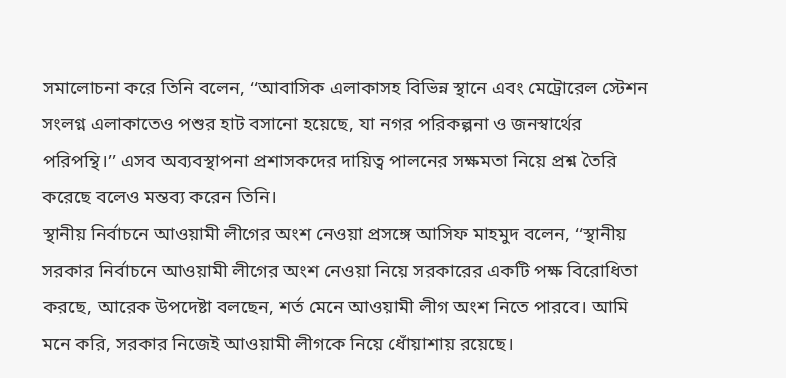সমালোচনা করে তিনি বলেন, ‘‘আবাসিক এলাকাসহ বিভিন্ন স্থানে এবং মেট্রোরেল স্টেশন সংলগ্ন এলাকাতেও পশুর হাট বসানো হয়েছে, যা নগর পরিকল্পনা ও জনস্বার্থের পরিপন্থি।’’ এসব অব্যবস্থাপনা প্রশাসকদের দায়িত্ব পালনের সক্ষমতা নিয়ে প্রশ্ন তৈরি করেছে বলেও মন্তব্য করেন তিনি।
স্থানীয় নির্বাচনে আওয়ামী লীগের অংশ নেওয়া প্রসঙ্গে আসিফ মাহমুদ বলেন, ‘‘স্থানীয় সরকার নির্বাচনে আওয়ামী লীগের অংশ নেওয়া নিয়ে সরকারের একটি পক্ষ বিরোধিতা করছে, আরেক উপদেষ্টা বলছেন, শর্ত মেনে আওয়ামী লীগ অংশ নিতে পারবে। আমি মনে করি, সরকার নিজেই আওয়ামী লীগকে নিয়ে ধোঁয়াশায় রয়েছে।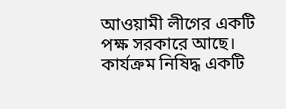আওয়ামী লীগের একটি পক্ষ সরকারে আছে। কার্যক্রম নিষিদ্ধ একটি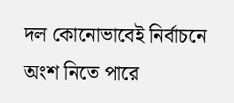দল কোনোভাবেই নির্বাচনে অংশ নিতে পারে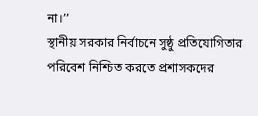না।’’
স্থানীয় সরকার নির্বাচনে সুষ্ঠু প্রতিযোগিতার পরিবেশ নিশ্চিত করতে প্রশাসকদের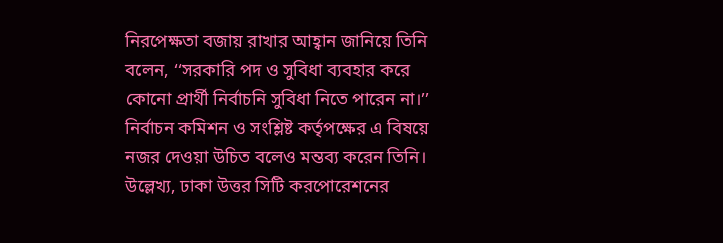নিরপেক্ষতা বজায় রাখার আহ্বান জানিয়ে তিনি বলেন, ‘‘সরকারি পদ ও সুবিধা ব্যবহার করে কোনো প্রার্থী নির্বাচনি সুবিধা নিতে পারেন না।’’ নির্বাচন কমিশন ও সংশ্লিষ্ট কর্তৃপক্ষের এ বিষয়ে নজর দেওয়া উচিত বলেও মন্তব্য করেন তিনি।
উল্লেখ্য, ঢাকা উত্তর সিটি করপোরেশনের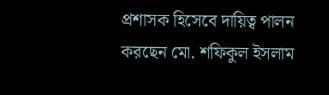প্রশাসক হিসেবে দায়িত্ব পালন করছেন মো. শফিকুল ইসলাম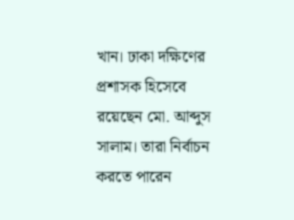খান। ঢাকা দক্ষিণের প্রশাসক হিসেবে রয়েছেন মো. আব্দুস সালাম। তারা নির্বাচন করতে পারেন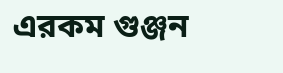এরকম গুঞ্জন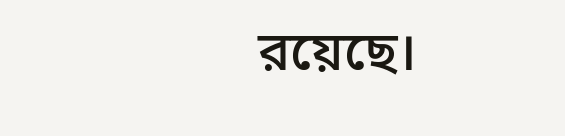রয়েছে।